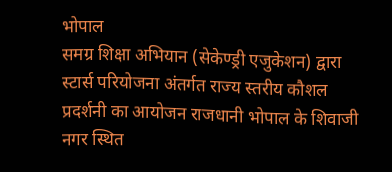भोपाल
समग्र शिक्षा अभियान (सेकेण्ड्री एजुकेशन) द्वारा स्टार्स परियोजना अंतर्गत राज्य स्तरीय कौशल प्रदर्शनी का आयोजन राजधानी भोपाल के शिवाजी नगर स्थित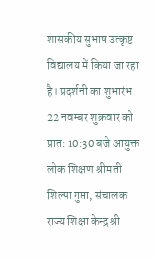शासकीय सुभाष उत्कृष्ट विद्यालय में किया जा रहा है। प्रदर्शनी का शुभारंभ 22 नवम्बर शुक्रवार को प्रात: 10:30 बजे आयुक्त लोक शिक्षण श्रीमती शिल्पा गुप्ता, संचालक राज्य शिक्षा केन्द्र श्री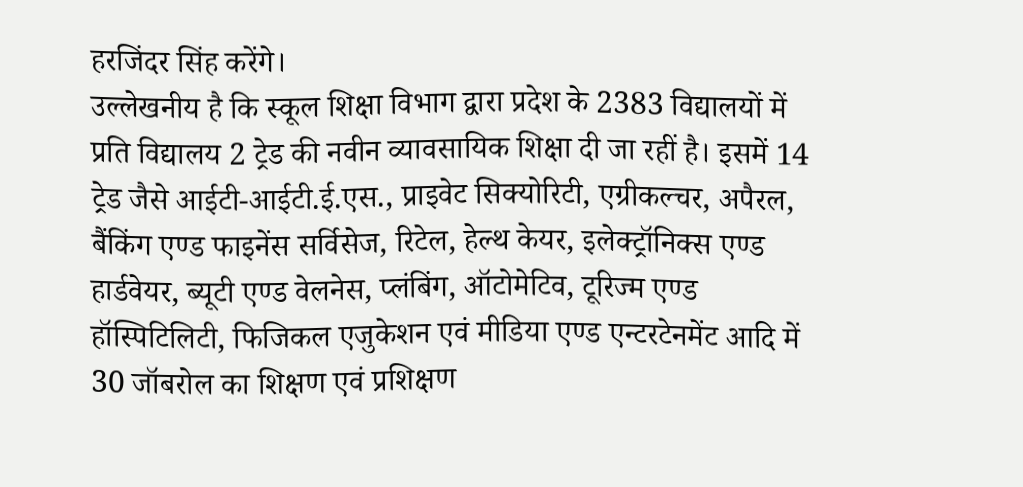हरजिंदर सिंह करेंगे।
उल्लेखनीय है कि स्कूल शिक्षा विभाग द्वारा प्रदेश के 2383 विद्यालयों में प्रति विद्यालय 2 ट्रेड की नवीन व्यावसायिक शिक्षा दी जा रहीं है। इसमें 14 ट्रेड जैसे आईटी-आईटी.ई.एस., प्राइवेट सिक्योरिटी, एग्रीकल्चर, अपैरल, बैंकिंग एण्ड फाइनेंस सर्विसेज, रिटेल, हेल्थ केयर, इलेक्ट्रॉनिक्स एण्ड हार्डवेयर, ब्यूटी एण्ड वेलनेस, प्लंबिंग, ऑटोमेटिव, टूरिज्म एण्ड हॉस्पिटिलिटी, फिजिकल एजुकेशन एवं मीडिया एण्ड एन्टरटेनमेंट आदि में 30 जॉबरोल का शिक्षण एवं प्रशिक्षण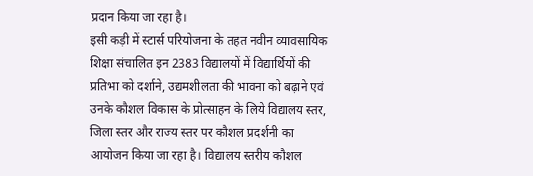प्रदान किया जा रहा है।
इसी कड़ी में स्टार्स परियोजना के तहत नवीन व्यावसायिक शिक्षा संचालित इन 2383 विद्यालयों में विद्यार्थियों की प्रतिभा को दर्शाने, उद्यमशीलता की भावना को बढ़ाने एवं उनके कौशल विकास के प्रोत्साहन के लिये विद्यालय स्तर, जिला स्तर और राज्य स्तर पर कौशल प्रदर्शनी का आयोजन किया जा रहा है। विद्यालय स्तरीय कौशल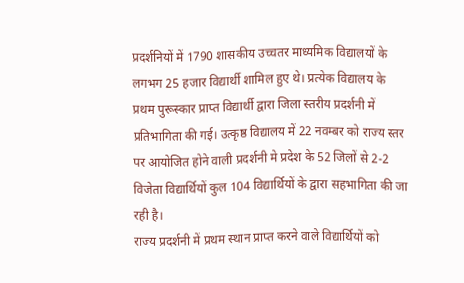प्रदर्शनियों में 1790 शासकीय उच्चतर माध्यमिक विद्यालयों के लगभग 25 हजार विद्यार्थी शामिल हुए थे। प्रत्येक विद्यालय के प्रथम पुरूस्कार प्राप्त विद्यार्थी द्वारा जिला स्तरीय प्रदर्शनी में प्रतिभागिता की गई। उत्कृष्ठ विद्यालय में 22 नवम्बर को राज्य स्तर पर आयोजित होने वाली प्रदर्शनी मे प्रदेश के 52 जिलों से 2-2 विजेता विद्यार्थियों कुल 104 विद्यार्थियों के द्वारा सहभागिता की जा रही है।
राज्य प्रदर्शनी में प्रथम स्थान प्राप्त करने वाले विद्यार्थियों को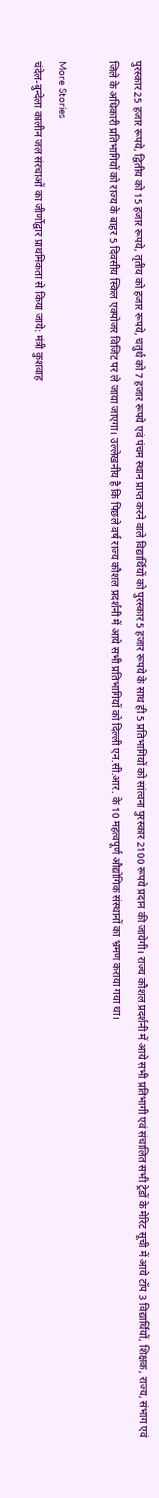पुरस्कार 25 हजार रूपये, द्वितीय को 15 हजार रूपये, तृतीय को हजार रूपये, चतुर्थ को 7 हजार रूपये एवं पंचम स्थान प्राप्त करने वाले विद्यार्थियों को पुरस्कार 5 हजार रूपये के साथ ही 5 प्रतिभागियों को सांत्वना पुरस्कार 2100 रूपये प्रदान की जायेगी। राज्य कौशल प्रदर्शनी में आये सभी प्रतिभागी एवं संचालित सभी ट्रेडों के मेरिट सूची में आये टॉप 3 विद्यार्थियों, शिक्षक, राज्य, संभाग एवं जिले के अधिकारी प्रतिभागियों को राज्य के बाहर 5 दिवसीय स्किल एक्पोजर विजिट पर ले जाया जाएगा। उल्लेखनीय है कि पिछले वर्ष राज्य कौशल प्रदर्शनी में आये सभी प्रतिभागियों को दिल्ली एन.सी.आर. के 10 महत्वपूर्ण औद्योगिक संस्थानों का भ्रमण कराया गया था।

More Stories
चंदेल-बुन्देला कालीन जल संरचाओं का जीर्णोद्वार प्राथमिकता से किया जाये: मंत्री कुशवाह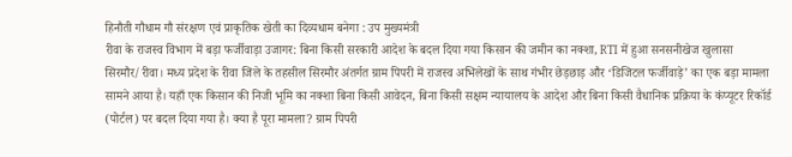हिनौती गौधाम गौ संरक्षण एवं प्राकृतिक खेती का दिव्यधाम बनेगा : उप मुख्यमंत्री
रीवा के राजस्व विभाग में बड़ा फर्जीवाड़ा उजागर: बिना किसी सरकारी आदेश के बदल दिया गया किसान की जमीन का नक्शा, RTI में हुआ सनसनीखेज खुलासा सिरमौर/रीवा। मध्य प्रदेश के रीवा जिले के तहसील सिरमौर अंतर्गत ग्राम पिपरी में राजस्व अभिलेखों के साथ गंभीर छेड़छाड़ और ‘डिजिटल फर्जीवाड़े’ का एक बड़ा मामला सामने आया है। यहाँ एक किसान की निजी भूमि का नक्शा बिना किसी आवेदन, बिना किसी सक्षम न्यायालय के आदेश और बिना किसी वैधानिक प्रक्रिया के कंप्यूटर रिकॉर्ड (पोर्टल) पर बदल दिया गया है। क्या है पूरा मामला? ग्राम पिपरी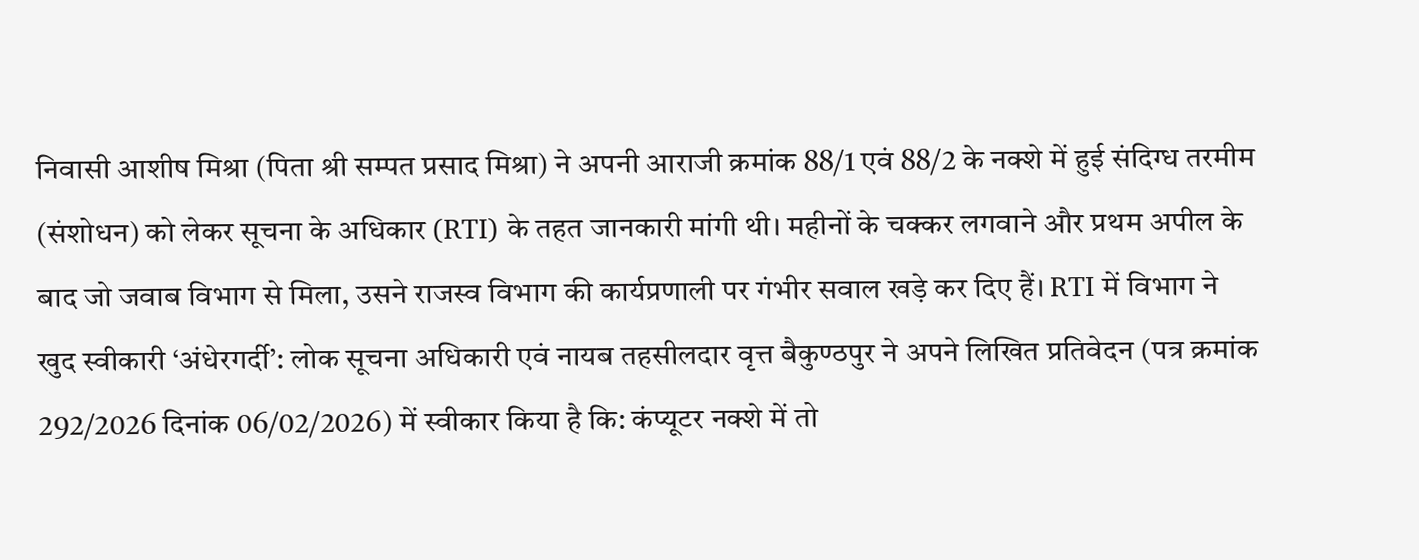निवासी आशीष मिश्रा (पिता श्री सम्पत प्रसाद मिश्रा) ने अपनी आराजी क्रमांक 88/1 एवं 88/2 के नक्शे में हुई संदिग्ध तरमीम (संशोधन) को लेकर सूचना के अधिकार (RTI) के तहत जानकारी मांगी थी। महीनों के चक्कर लगवाने और प्रथम अपील के बाद जो जवाब विभाग से मिला, उसने राजस्व विभाग की कार्यप्रणाली पर गंभीर सवाल खड़े कर दिए हैं। RTI में विभाग ने खुद स्वीकारी ‘अंधेरगर्दी’: लोक सूचना अधिकारी एवं नायब तहसीलदार वृत्त बैकुण्ठपुर ने अपने लिखित प्रतिवेदन (पत्र क्रमांक 292/2026 दिनांक 06/02/2026) में स्वीकार किया है कि: कंप्यूटर नक्शे में तो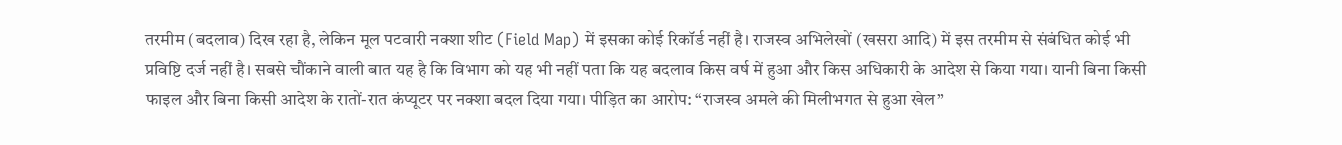तरमीम (बदलाव) दिख रहा है, लेकिन मूल पटवारी नक्शा शीट (Field Map) में इसका कोई रिकॉर्ड नहीं है। राजस्व अभिलेखों (खसरा आदि) में इस तरमीम से संबंधित कोई भी प्रविष्टि दर्ज नहीं है। सबसे चौंकाने वाली बात यह है कि विभाग को यह भी नहीं पता कि यह बदलाव किस वर्ष में हुआ और किस अधिकारी के आदेश से किया गया। यानी बिना किसी फाइल और बिना किसी आदेश के रातों-रात कंप्यूटर पर नक्शा बदल दिया गया। पीड़ित का आरोप: “राजस्व अमले की मिलीभगत से हुआ खेल”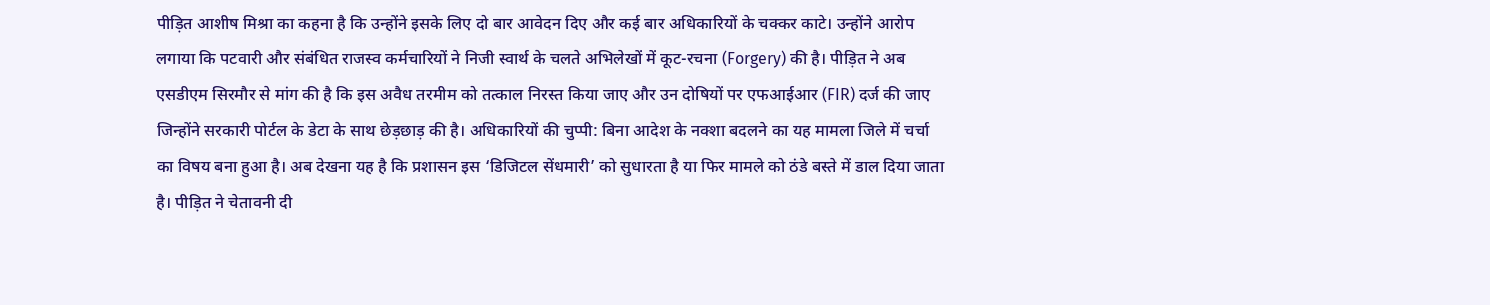पीड़ित आशीष मिश्रा का कहना है कि उन्होंने इसके लिए दो बार आवेदन दिए और कई बार अधिकारियों के चक्कर काटे। उन्होंने आरोप लगाया कि पटवारी और संबंधित राजस्व कर्मचारियों ने निजी स्वार्थ के चलते अभिलेखों में कूट-रचना (Forgery) की है। पीड़ित ने अब एसडीएम सिरमौर से मांग की है कि इस अवैध तरमीम को तत्काल निरस्त किया जाए और उन दोषियों पर एफआईआर (FIR) दर्ज की जाए जिन्होंने सरकारी पोर्टल के डेटा के साथ छेड़छाड़ की है। अधिकारियों की चुप्पी: बिना आदेश के नक्शा बदलने का यह मामला जिले में चर्चा का विषय बना हुआ है। अब देखना यह है कि प्रशासन इस ‘डिजिटल सेंधमारी’ को सुधारता है या फिर मामले को ठंडे बस्ते में डाल दिया जाता है। पीड़ित ने चेतावनी दी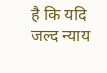है कि यदि जल्द न्याय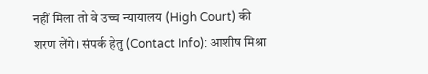नहीं मिला तो वे उच्च न्यायालय (High Court) की शरण लेंगे। संपर्क हेतु (Contact Info): आशीष मिश्रा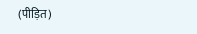(पीड़ित)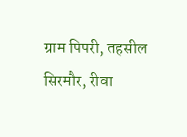ग्राम पिपरी, तहसील सिरमौर, रीवा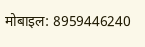मोबाइल: 8959446240